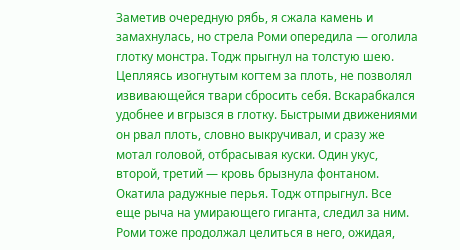Заметив очередную рябь, я сжала камень и замахнулась, но стрела Роми опередила — оголила глотку монстра. Тодж прыгнул на толстую шею. Цепляясь изогнутым когтем за плоть, не позволял извивающейся твари сбросить себя. Вскарабкался удобнее и вгрызся в глотку. Быстрыми движениями он рвал плоть, словно выкручивал, и сразу же мотал головой, отбрасывая куски. Один укус, второй, третий — кровь брызнула фонтаном. Окатила радужные перья. Тодж отпрыгнул. Все еще рыча на умирающего гиганта, следил за ним. Роми тоже продолжал целиться в него, ожидая,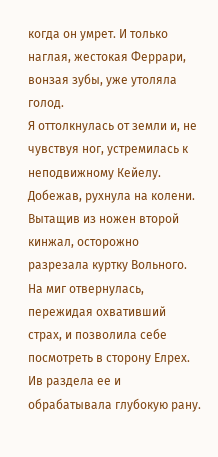когда он умрет. И только наглая, жестокая Феррари, вонзая зубы, уже утоляла голод.
Я оттолкнулась от земли и, не чувствуя ног, устремилась к неподвижному Кейелу. Добежав, рухнула на колени. Вытащив из ножен второй кинжал, осторожно разрезала куртку Вольного. На миг отвернулась, пережидая охвативший страх, и позволила себе посмотреть в сторону Елрех. Ив раздела ее и обрабатывала глубокую рану.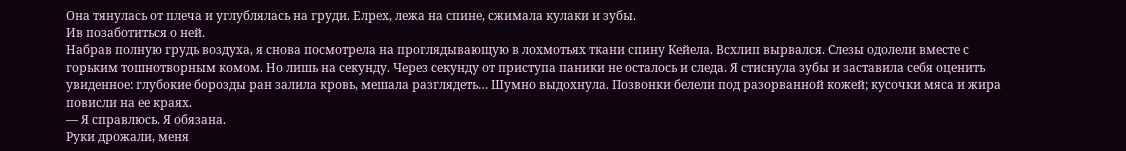Она тянулась от плеча и углублялась на груди. Елрех, лежа на спине, сжимала кулаки и зубы.
Ив позаботиться о ней.
Набрав полную грудь воздуха, я снова посмотрела на проглядывающую в лохмотьях ткани спину Кейела. Всхлип вырвался. Слезы одолели вместе с горьким тошнотворным комом. Но лишь на секунду. Через секунду от приступа паники не осталось и следа. Я стиснула зубы и заставила себя оценить увиденное: глубокие борозды ран залила кровь, мешала разглядеть… Шумно выдохнула. Позвонки белели под разорванной кожей; кусочки мяса и жира повисли на ее краях.
— Я справлюсь. Я обязана.
Руки дрожали, меня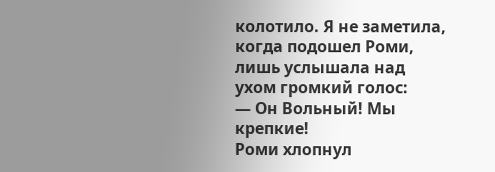колотило. Я не заметила, когда подошел Роми, лишь услышала над ухом громкий голос:
— Он Вольный! Мы крепкие!
Роми хлопнул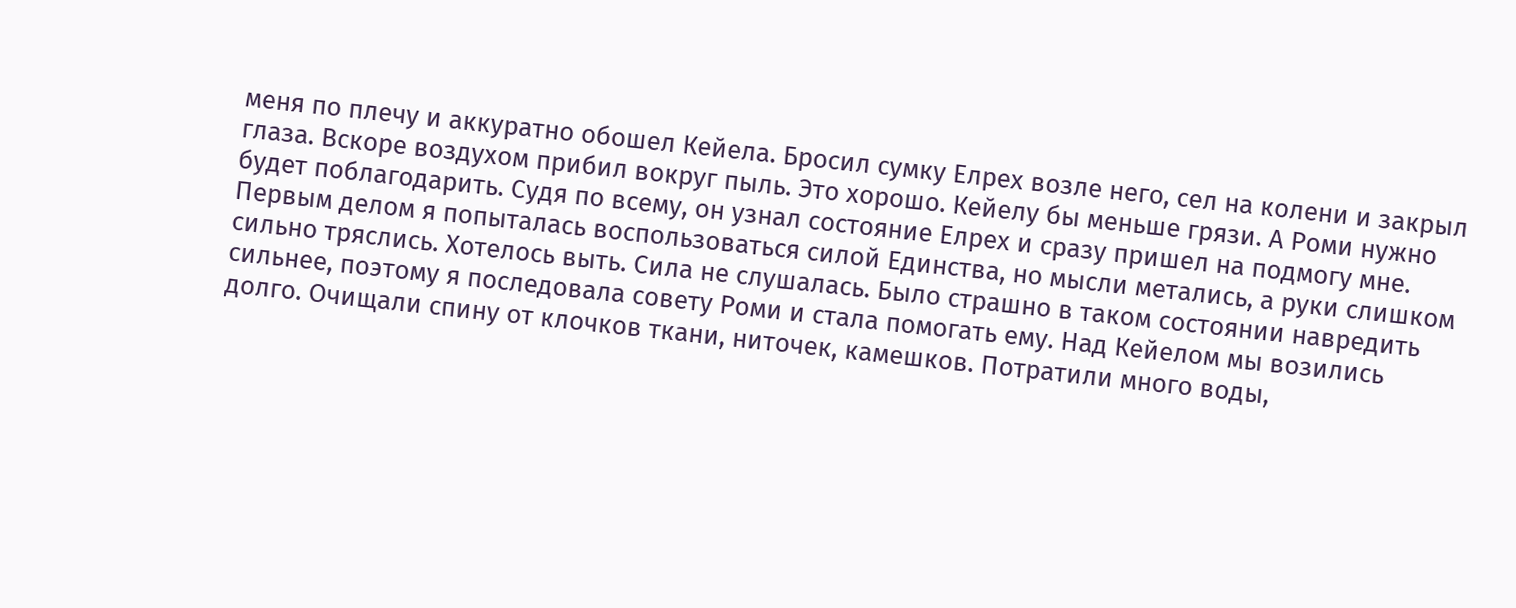меня по плечу и аккуратно обошел Кейела. Бросил сумку Елрех возле него, сел на колени и закрыл глаза. Вскоре воздухом прибил вокруг пыль. Это хорошо. Кейелу бы меньше грязи. А Роми нужно будет поблагодарить. Судя по всему, он узнал состояние Елрех и сразу пришел на подмогу мне.
Первым делом я попыталась воспользоваться силой Единства, но мысли метались, а руки слишком сильно тряслись. Хотелось выть. Сила не слушалась. Было страшно в таком состоянии навредить сильнее, поэтому я последовала совету Роми и стала помогать ему. Над Кейелом мы возились долго. Очищали спину от клочков ткани, ниточек, камешков. Потратили много воды,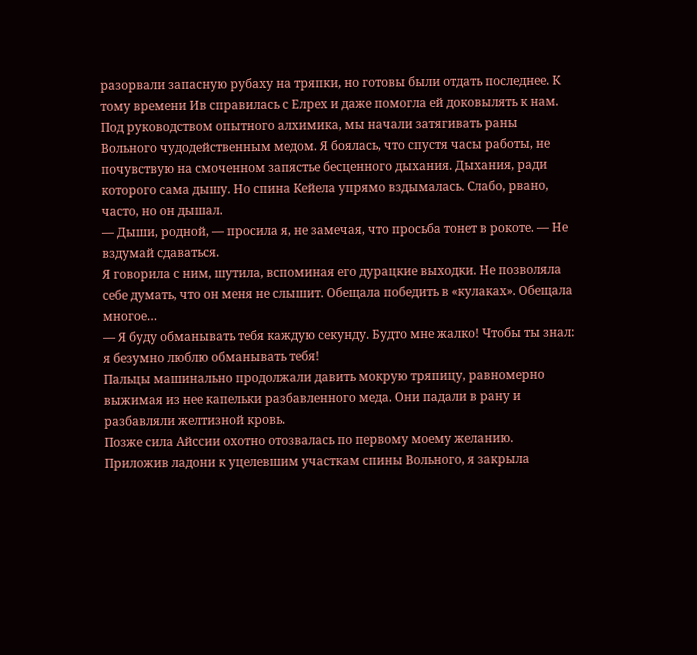разорвали запасную рубаху на тряпки, но готовы были отдать последнее. К тому времени Ив справилась с Елрех и даже помогла ей доковылять к нам. Под руководством опытного алхимика, мы начали затягивать раны Вольного чудодейственным медом. Я боялась, что спустя часы работы, не почувствую на смоченном запястье бесценного дыхания. Дыхания, ради которого сама дышу. Но спина Кейела упрямо вздымалась. Слабо, рвано, часто, но он дышал.
— Дыши, родной, — просила я, не замечая, что просьба тонет в рокоте. — Не вздумай сдаваться.
Я говорила с ним, шутила, вспоминая его дурацкие выходки. Не позволяла себе думать, что он меня не слышит. Обещала победить в «кулаках». Обещала многое…
— Я буду обманывать тебя каждую секунду. Будто мне жалко! Чтобы ты знал: я безумно люблю обманывать тебя!
Пальцы машинально продолжали давить мокрую тряпицу, равномерно выжимая из нее капельки разбавленного меда. Они падали в рану и разбавляли желтизной кровь.
Позже сила Айссии охотно отозвалась по первому моему желанию. Приложив ладони к уцелевшим участкам спины Вольного, я закрыла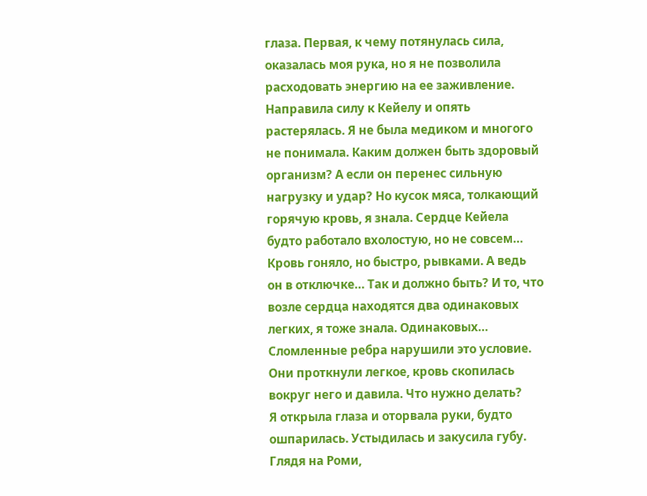глаза. Первая, к чему потянулась сила, оказалась моя рука, но я не позволила расходовать энергию на ее заживление. Направила силу к Кейелу и опять растерялась. Я не была медиком и многого не понимала. Каким должен быть здоровый организм? А если он перенес сильную нагрузку и удар? Но кусок мяса, толкающий горячую кровь, я знала. Сердце Кейела будто работало вхолостую, но не совсем… Кровь гоняло, но быстро, рывками. А ведь он в отключке… Так и должно быть? И то, что возле сердца находятся два одинаковых легких, я тоже знала. Одинаковых… Сломленные ребра нарушили это условие. Они проткнули легкое, кровь скопилась вокруг него и давила. Что нужно делать?
Я открыла глаза и оторвала руки, будто ошпарилась. Устыдилась и закусила губу.
Глядя на Роми,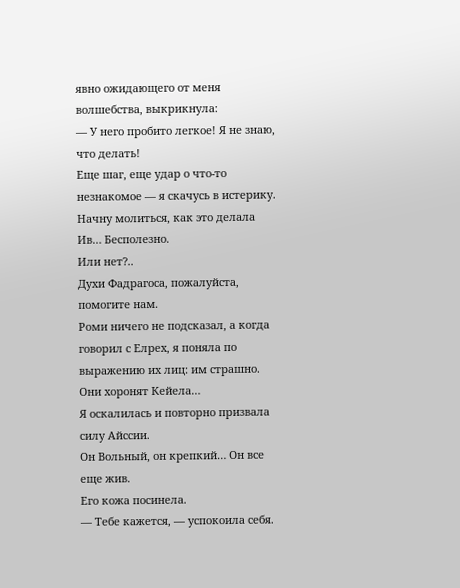явно ожидающего от меня волшебства, выкрикнула:
— У него пробито легкое! Я не знаю, что делать!
Еще шаг, еще удар о что-то незнакомое — я скачусь в истерику. Начну молиться, как это делала Ив… Бесполезно.
Или нет?..
Духи Фадрагоса, пожалуйста, помогите нам.
Роми ничего не подсказал, а когда говорил с Елрех, я поняла по выражению их лиц: им страшно. Они хоронят Кейела…
Я оскалилась и повторно призвала силу Айссии.
Он Вольный, он крепкий… Он все еще жив.
Его кожа посинела.
— Тебе кажется, — успокоила себя.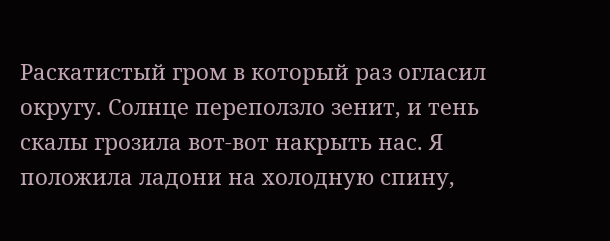Раскатистый гром в который раз огласил округу. Солнце переползло зенит, и тень скалы грозила вот-вот накрыть нас. Я положила ладони на холодную спину,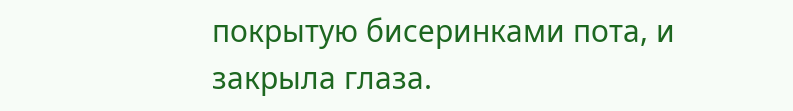покрытую бисеринками пота, и закрыла глаза.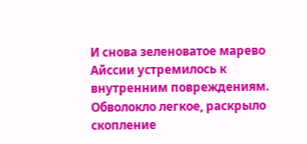И снова зеленоватое марево Айссии устремилось к внутренним повреждениям. Обволокло легкое, раскрыло скопление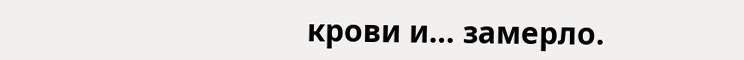крови и… замерло.